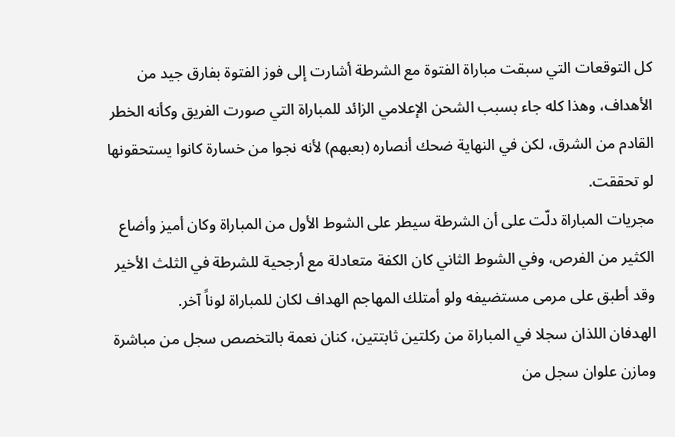كل التوقعات التي سبقت مباراة الفتوة مع الشرطة أشارت إلى فوز الفتوة بفارق جيد من الأهداف، وهذا كله جاء بسبب الشحن الإعلامي الزائد للمباراة التي صورت الفريق وكأنه الخطر القادم من الشرق، لكن في النهاية ضحك أنصاره (بعبهم) لأنه نجوا من خسارة كانوا يستحقونها لو تحققت.
مجريات المباراة دلّت على أن الشرطة سيطر على الشوط الأول من المباراة وكان أميز وأضاع الكثير من الفرص، وفي الشوط الثاني كان الكفة متعادلة مع أرجحية للشرطة في الثلث الأخير وقد أطبق على مرمى مستضيفه ولو أمتلك المهاجم الهداف لكان للمباراة لوناً آخر.
الهدفان اللذان سجلا في المباراة من ركلتين ثابتتين، كنان نعمة بالتخصص سجل من مباشرة ومازن علوان سجل من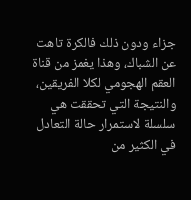جزاء ودون ذلك فالكرة تاهت عن الشباك، وهذا يغمز من قناة العقم الهجومي لكلا الفريقين، والنتيجة التي تحققت هي سلسلة لاستمرار حالة التعادل في الكثير من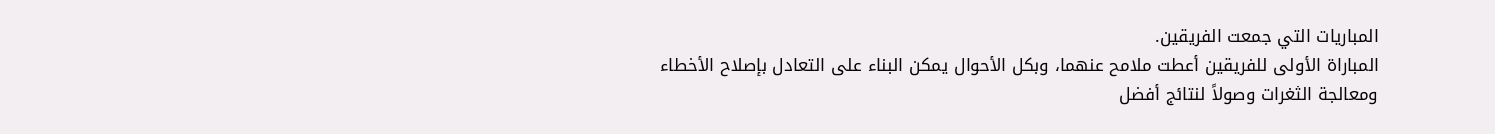المباريات التي جمعت الفريقين.
المباراة الأولى للفريقين أعطت ملامح عنهما، وبكل الأحوال يمكن البناء على التعادل بإصلاح الأخطاء ومعالجة الثغرات وصولاً لنتائج أفضل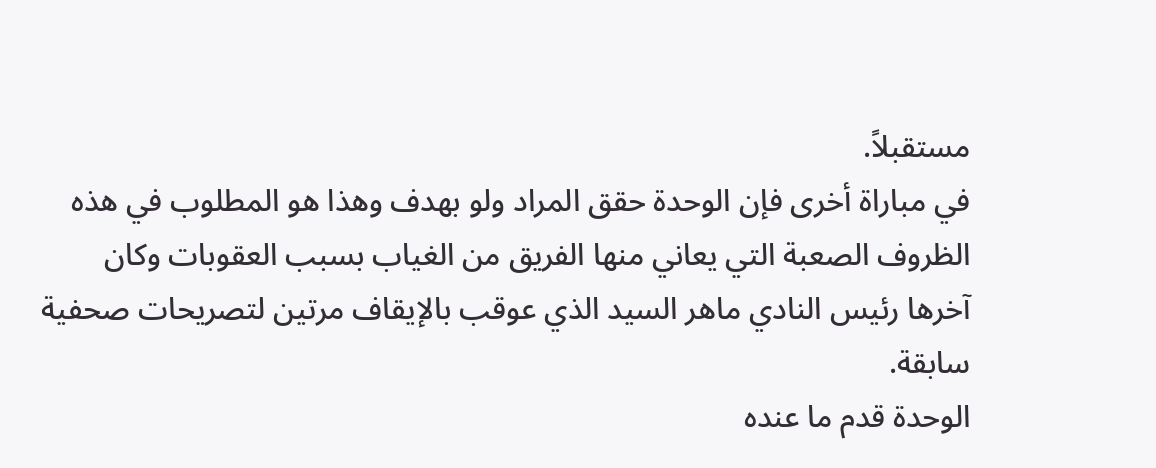مستقبلاً.
في مباراة أخرى فإن الوحدة حقق المراد ولو بهدف وهذا هو المطلوب في هذه الظروف الصعبة التي يعاني منها الفريق من الغياب بسبب العقوبات وكان آخرها رئيس النادي ماهر السيد الذي عوقب بالإيقاف مرتين لتصريحات صحفية سابقة.
الوحدة قدم ما عنده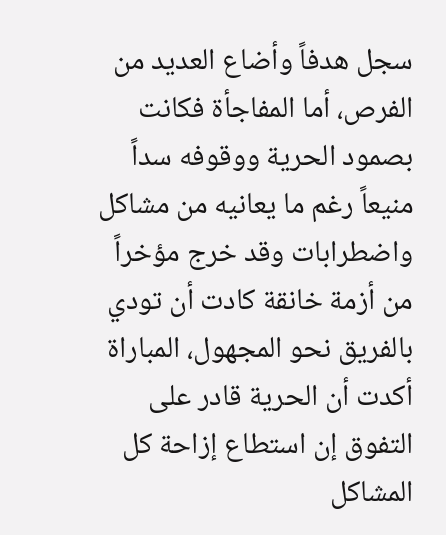سجل هدفاً وأضاع العديد من الفرص، أما المفاجأة فكانت بصمود الحرية ووقوفه سداً منيعاً رغم ما يعانيه من مشاكل واضطرابات وقد خرج مؤخراً من أزمة خانقة كادت أن تودي بالفريق نحو المجهول، المباراة أكدت أن الحرية قادر على التفوق إن استطاع إزاحة كل المشاكل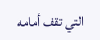التي تقف أمامه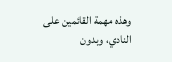وهذه مهمة القائمين على النادي، وبدون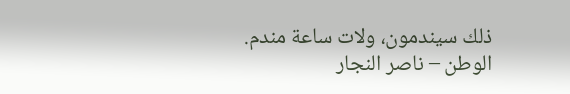ذلك سيندمون، ولات ساعة مندم.
الوطن – ناصر النجار